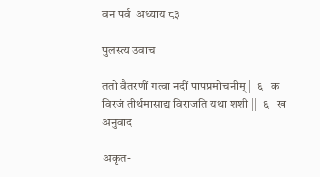वन पर्व  अध्याय ८३

पुलस्त्य उवाच

ततो वैतरणीं गत्वा नदीं पापप्रमोचनीम् |  ६   क
विरजं तीर्थमासाद्य विराजति यथा शशी ||  ६   ख
अनुवाद

अकृत-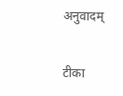अनुवादम्

टीका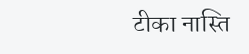टीका नास्ति